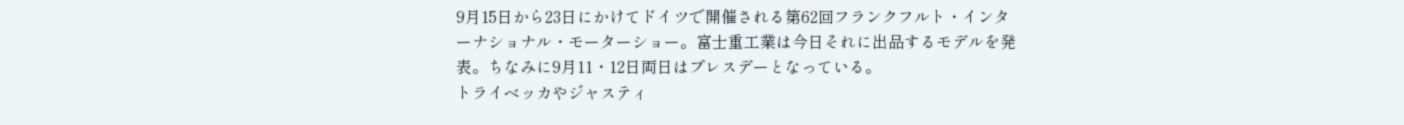9月15日から23日にかけてドイツで開催される第62回フランクフルト・インターナショナル・モーターショー。富士重工業は今日それに出品するモデルを発表。ちなみに9月11・12日両日はプレスデーとなっている。
トライベッカやジャスティ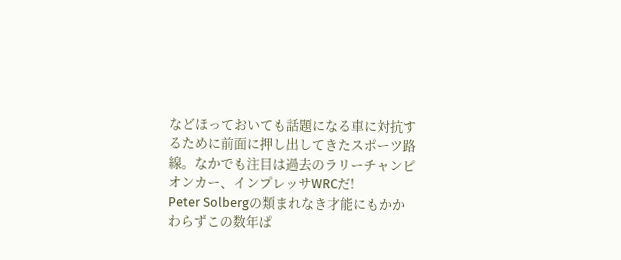などほっておいても話題になる車に対抗するために前面に押し出してきたスポーツ路線。なかでも注目は過去のラリーチャンピオンカー、インプレッサWRCだ!
Peter Solbergの類まれなき才能にもかかわらずこの数年ぱ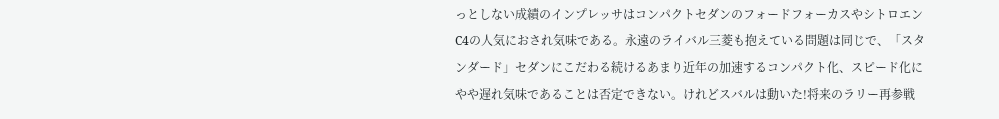っとしない成績のインプレッサはコンパクトセダンのフォードフォーカスやシトロエンC4の人気におされ気味である。永遠のライバル三菱も抱えている問題は同じで、「スタンダード」セダンにこだわる続けるあまり近年の加速するコンパクト化、スピード化にやや遅れ気味であることは否定できない。けれどスバルは動いた!将来のラリー再参戦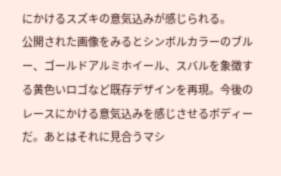にかけるスズキの意気込みが感じられる。
公開された画像をみるとシンボルカラーのブルー、ゴールドアルミホイール、スバルを象徴する黄色いロゴなど既存デザインを再現。今後のレースにかける意気込みを感じさせるボディーだ。あとはそれに見合うマシ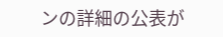ンの詳細の公表が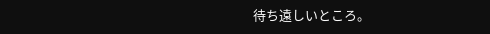待ち遠しいところ。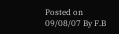Posted on 09/08/07 By F.B